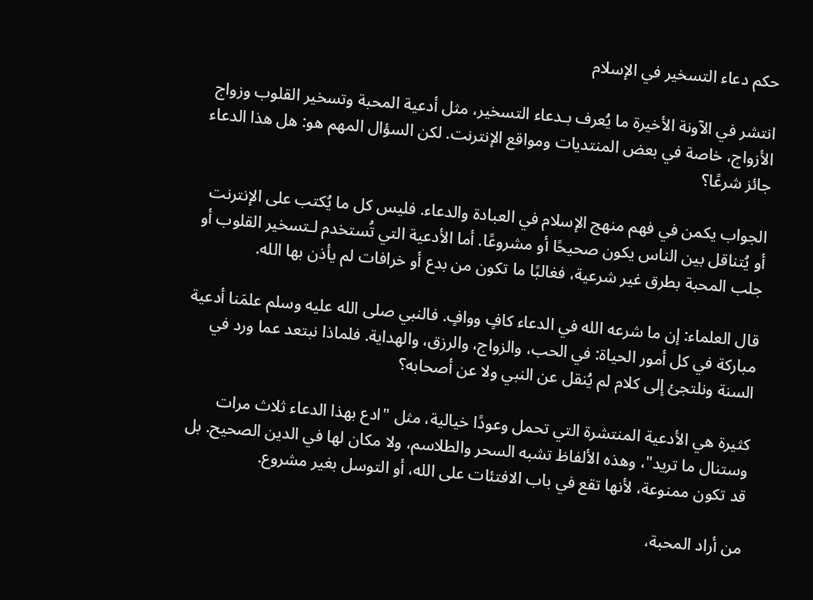حكم دعاء التسخير في الإسلام

انتشر في الآونة الأخيرة ما يُعرف بـدعاء التسخير، مثل أدعية المحبة وتسخير القلوب وزواج الأزواج، خاصة في بعض المنتديات ومواقع الإنترنت. لكن السؤال المهم هو: هل هذا الدعاء جائز شرعًا؟

الجواب يكمن في فهم منهج الإسلام في العبادة والدعاء. فليس كل ما يُكتب على الإنترنت أو يُتناقل بين الناس يكون صحيحًا أو مشروعًا. أما الأدعية التي تُستخدم لـتسخير القلوب أو جلب المحبة بطرق غير شرعية، فغالبًا ما تكون من بدع أو خرافات لم يأذن بها الله.

قال العلماء: إن ما شرعه الله في الدعاء كافٍ ووافٍ. فالنبي صلى الله عليه وسلم علمَنا أدعية مباركة في كل أمور الحياة: في الحب، والزواج، والرزق، والهداية. فلماذا نبتعد عما ورد في السنة ونلتجئ إلى كلام لم يُنقل عن النبي ولا عن أصحابه؟

كثيرة هي الأدعية المنتشرة التي تحمل وعودًا خيالية، مثل "ادع بهذا الدعاء ثلاث مرات وستنال ما تريد"، وهذه الألفاظ تشبه السحر والطلاسم، ولا مكان لها في الدين الصحيح. بل قد تكون ممنوعة، لأنها تقع في باب الافتئات على الله، أو التوسل بغير مشروع.

من أراد المحبة،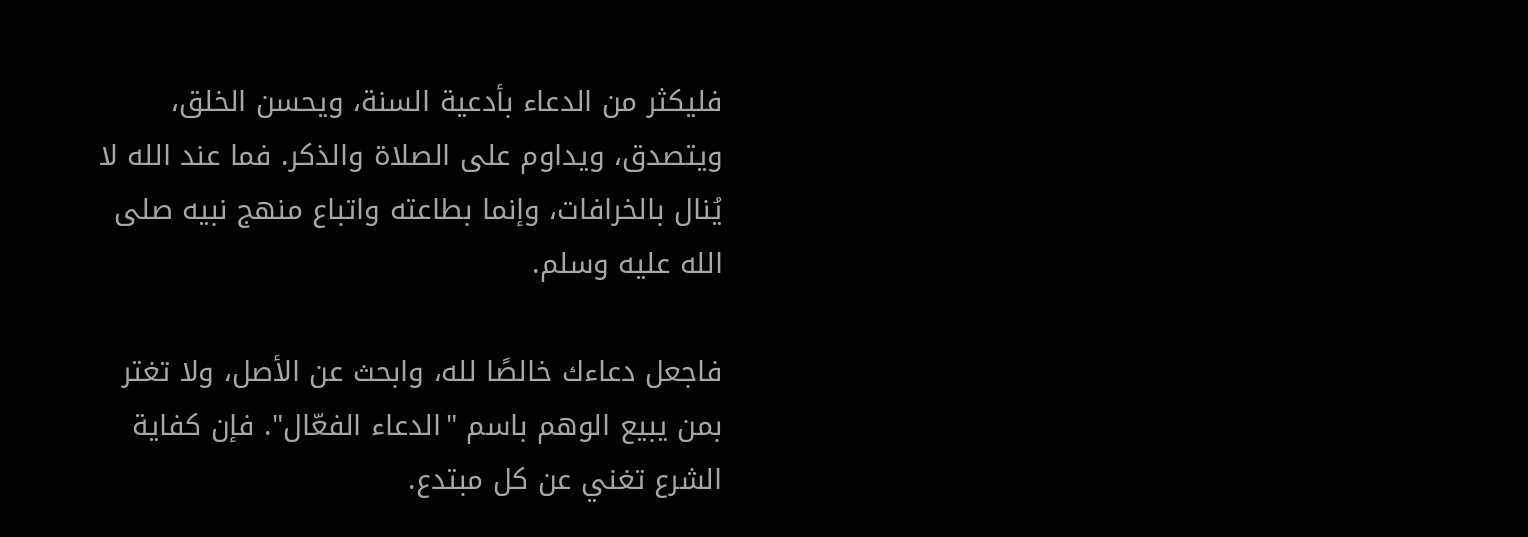فليكثر من الدعاء بأدعية السنة، ويحسن الخلق، ويتصدق، ويداوم على الصلاة والذكر. فما عند الله لا يُنال بالخرافات، وإنما بطاعته واتباع منهج نبيه صلى الله عليه وسلم.

فاجعل دعاءك خالصًا لله، وابحث عن الأصل، ولا تغتر بمن يبيع الوهم باسم "الدعاء الفعّال". فإن كفاية الشرع تغني عن كل مبتدع.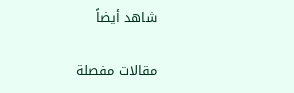شاهد أيضاً

مقالات مفصلة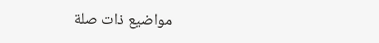مواضيع ذات صلة